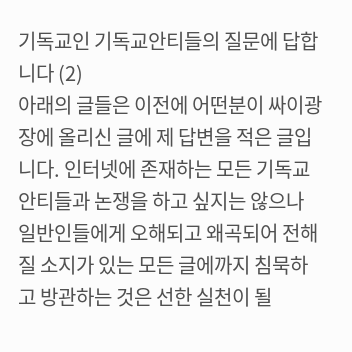기독교인 기독교안티들의 질문에 답합니다 (2)
아래의 글들은 이전에 어떤분이 싸이광장에 올리신 글에 제 답변을 적은 글입니다. 인터넷에 존재하는 모든 기독교안티들과 논쟁을 하고 싶지는 않으나 일반인들에게 오해되고 왜곡되어 전해질 소지가 있는 모든 글에까지 침묵하고 방관하는 것은 선한 실천이 될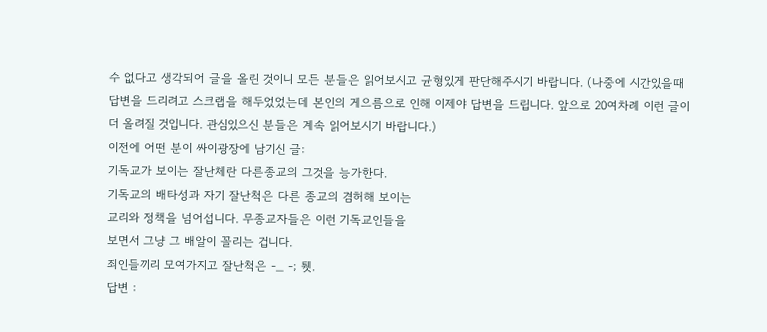수 없다고 생각되어 글을 올린 것이니 모든 분들은 읽어보시고 균형있게 판단해주시기 바랍니다. (나중에 시간있을때 답변을 드리려고 스크랩을 해두었었는데 본인의 게으름으로 인해 이제야 답변을 드립니다. 앞으로 20여차례 이런 글이 더 올려질 것입니다. 관심있으신 분들은 계속 읽어보시기 바랍니다.)
이전에 어떤 분이 싸이광장에 남기신 글:
기독교가 보이는 잘난체란 다른종교의 그것을 능가한다.
기독교의 배타성과 자기 잘난척은 다른 종교의 겸허해 보이는
교리와 정책을 넘어섭니다. 무종교자들은 이런 기독교인들을
보면서 그냥 그 배알이 꼴리는 겁니다.
죄인들끼리 모여가지고 잘난척은 -_ -; 퉷.
답변 :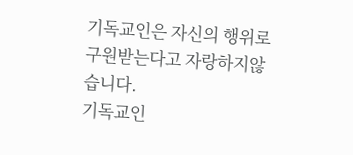기독교인은 자신의 행위로 구원받는다고 자랑하지않습니다.
기독교인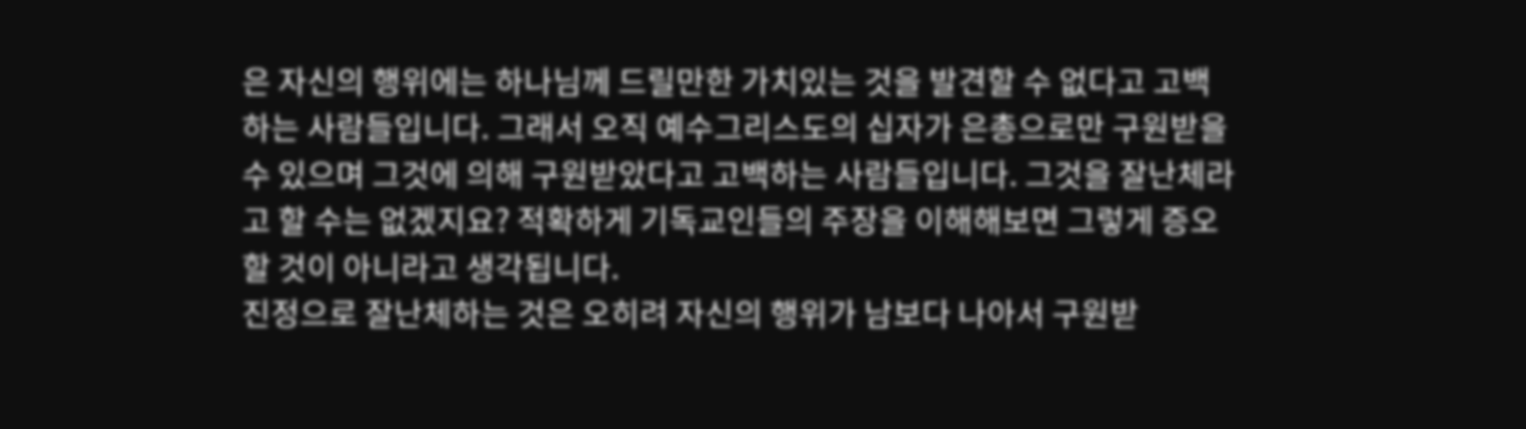은 자신의 행위에는 하나님께 드릴만한 가치있는 것을 발견할 수 없다고 고백하는 사람들입니다. 그래서 오직 예수그리스도의 십자가 은총으로만 구원받을 수 있으며 그것에 의해 구원받았다고 고백하는 사람들입니다. 그것을 잘난체라고 할 수는 없겠지요? 적확하게 기독교인들의 주장을 이해해보면 그렇게 증오할 것이 아니라고 생각됩니다.
진정으로 잘난체하는 것은 오히려 자신의 행위가 남보다 나아서 구원받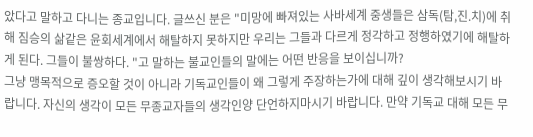았다고 말하고 다니는 종교입니다. 글쓰신 분은 "미망에 빠져있는 사바세계 중생들은 삼독(탐,진.치)에 취해 짐승의 삶같은 윤회세계에서 해탈하지 못하지만 우리는 그들과 다르게 정각하고 정행하였기에 해탈하게 된다. 그들이 불쌍하다. "고 말하는 불교인들의 말에는 어떤 반응을 보이십니까?
그냥 맹목적으로 증오할 것이 아니라 기독교인들이 왜 그렇게 주장하는가에 대해 깊이 생각해보시기 바랍니다. 자신의 생각이 모든 무종교자들의 생각인양 단언하지마시기 바랍니다. 만약 기독교 대해 모든 무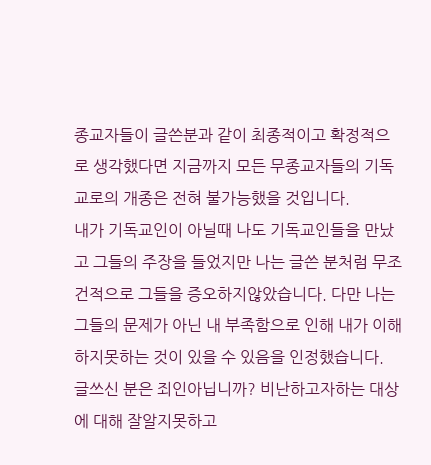종교자들이 글쓴분과 같이 최종적이고 확정적으로 생각했다면 지금까지 모든 무종교자들의 기독교로의 개종은 전혀 불가능했을 것입니다.
내가 기독교인이 아닐때 나도 기독교인들을 만났고 그들의 주장을 들었지만 나는 글쓴 분처럼 무조건적으로 그들을 증오하지않았습니다. 다만 나는 그들의 문제가 아닌 내 부족함으로 인해 내가 이해하지못하는 것이 있을 수 있음을 인정했습니다.
글쓰신 분은 죄인아닙니까? 비난하고자하는 대상에 대해 잘알지못하고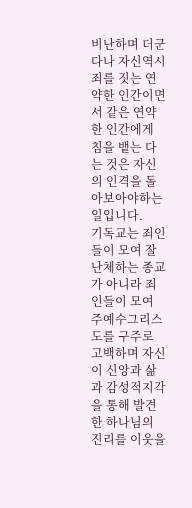비난하며 더군다나 자신역시 죄를 짓는 연약한 인간이면서 같은 연약한 인간에게 침을 뱉는 다는 것은 자신의 인격을 돌아보아야하는 일입니다.
기독교는 죄인들이 모여 잘난체하는 종교가 아니라 죄인들이 모여 주예수그리스도를 구주로 고백하며 자신이 신앙과 삶과 감성적지각을 통해 발견한 하나님의 진리를 이웃을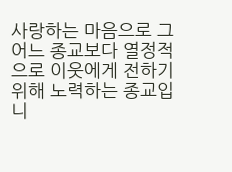사랑하는 마음으로 그 어느 종교보다 열정적으로 이웃에게 전하기 위해 노력하는 종교입니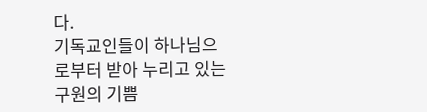다.
기독교인들이 하나님으로부터 받아 누리고 있는 구원의 기쁨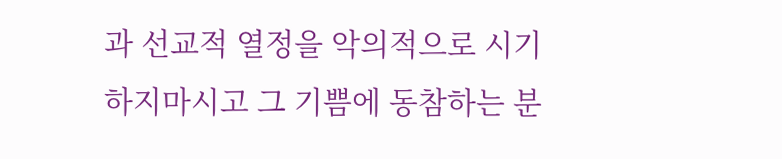과 선교적 열정을 악의적으로 시기하지마시고 그 기쁨에 동참하는 분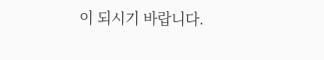이 되시기 바랍니다.